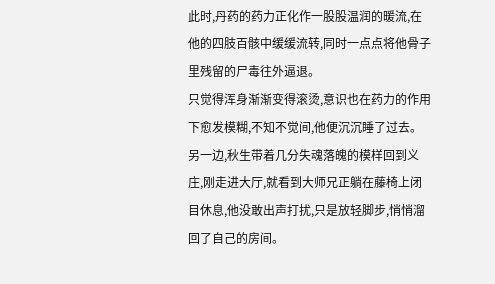此时,丹药的药力正化作一股股温润的暖流,在他的四肢百骸中缓缓流转,同时一点点将他骨子里残留的尸毒往外逼退。
只觉得浑身渐渐变得滚烫,意识也在药力的作用下愈发模糊,不知不觉间,他便沉沉睡了过去。
另一边,秋生带着几分失魂落魄的模样回到义庄,刚走进大厅,就看到大师兄正躺在藤椅上闭目休息,他没敢出声打扰,只是放轻脚步,悄悄溜回了自己的房间。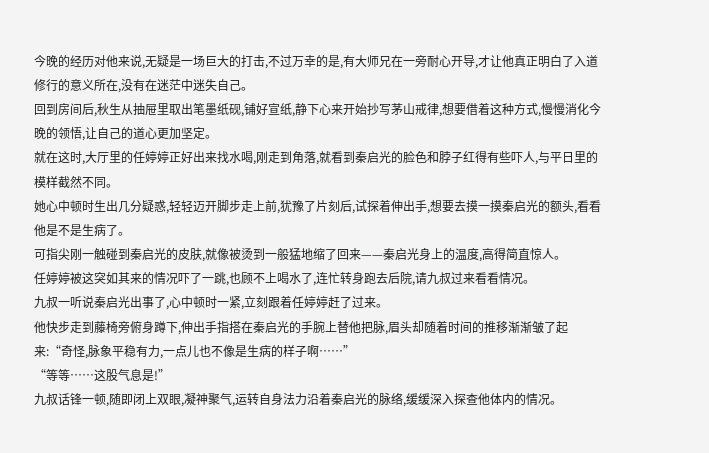今晚的经历对他来说,无疑是一场巨大的打击,不过万幸的是,有大师兄在一旁耐心开导,才让他真正明白了入道修行的意义所在,没有在迷茫中迷失自己。
回到房间后,秋生从抽屉里取出笔墨纸砚,铺好宣纸,静下心来开始抄写茅山戒律,想要借着这种方式,慢慢消化今晚的领悟,让自己的道心更加坚定。
就在这时,大厅里的任婷婷正好出来找水喝,刚走到角落,就看到秦启光的脸色和脖子红得有些吓人,与平日里的模样截然不同。
她心中顿时生出几分疑惑,轻轻迈开脚步走上前,犹豫了片刻后,试探着伸出手,想要去摸一摸秦启光的额头,看看他是不是生病了。
可指尖刚一触碰到秦启光的皮肤,就像被烫到一般猛地缩了回来——秦启光身上的温度,高得简直惊人。
任婷婷被这突如其来的情况吓了一跳,也顾不上喝水了,连忙转身跑去后院,请九叔过来看看情况。
九叔一听说秦启光出事了,心中顿时一紧,立刻跟着任婷婷赶了过来。
他快步走到藤椅旁俯身蹲下,伸出手指搭在秦启光的手腕上替他把脉,眉头却随着时间的推移渐渐皱了起来:“奇怪,脉象平稳有力,一点儿也不像是生病的样子啊……”
“等等……这股气息是!”
九叔话锋一顿,随即闭上双眼,凝神聚气,运转自身法力沿着秦启光的脉络,缓缓深入探查他体内的情况。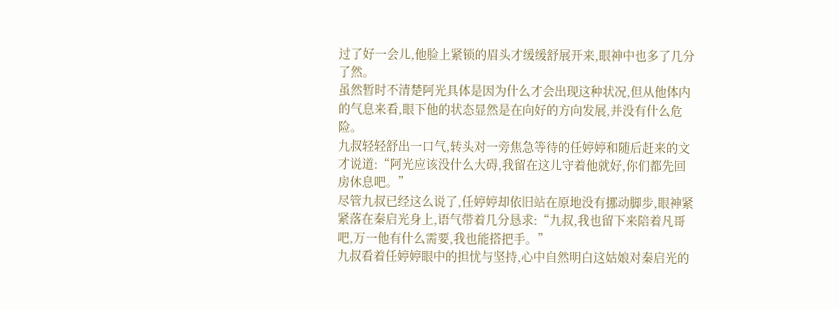过了好一会儿,他脸上紧锁的眉头才缓缓舒展开来,眼神中也多了几分了然。
虽然暂时不清楚阿光具体是因为什么才会出现这种状况,但从他体内的气息来看,眼下他的状态显然是在向好的方向发展,并没有什么危险。
九叔轻轻舒出一口气,转头对一旁焦急等待的任婷婷和随后赶来的文才说道:“阿光应该没什么大碍,我留在这儿守着他就好,你们都先回房休息吧。”
尽管九叔已经这么说了,任婷婷却依旧站在原地没有挪动脚步,眼神紧紧落在秦启光身上,语气带着几分恳求:“九叔,我也留下来陪着凡哥吧,万一他有什么需要,我也能搭把手。”
九叔看着任婷婷眼中的担忧与坚持,心中自然明白这姑娘对秦启光的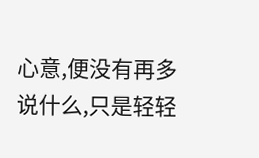心意,便没有再多说什么,只是轻轻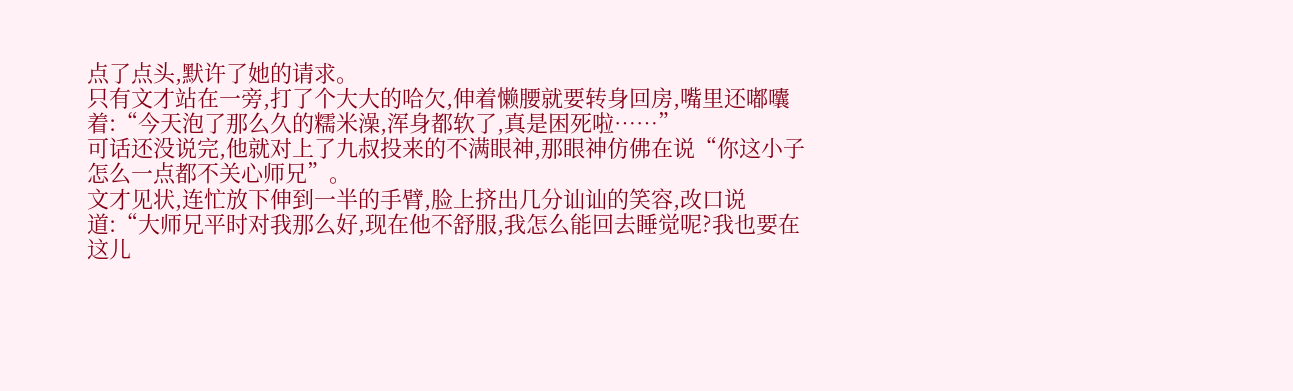点了点头,默许了她的请求。
只有文才站在一旁,打了个大大的哈欠,伸着懒腰就要转身回房,嘴里还嘟囔着:“今天泡了那么久的糯米澡,浑身都软了,真是困死啦……”
可话还没说完,他就对上了九叔投来的不满眼神,那眼神仿佛在说“你这小子怎么一点都不关心师兄”。
文才见状,连忙放下伸到一半的手臂,脸上挤出几分讪讪的笑容,改口说道:“大师兄平时对我那么好,现在他不舒服,我怎么能回去睡觉呢?我也要在这儿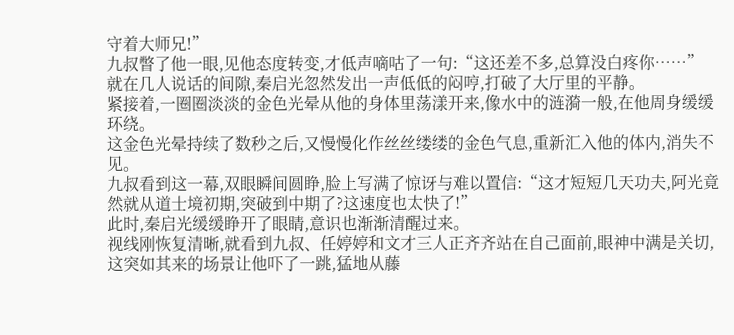守着大师兄!”
九叔瞥了他一眼,见他态度转变,才低声嘀咕了一句:“这还差不多,总算没白疼你……”
就在几人说话的间隙,秦启光忽然发出一声低低的闷哼,打破了大厅里的平静。
紧接着,一圈圈淡淡的金色光晕从他的身体里荡漾开来,像水中的涟漪一般,在他周身缓缓环绕。
这金色光晕持续了数秒之后,又慢慢化作丝丝缕缕的金色气息,重新汇入他的体内,消失不见。
九叔看到这一幕,双眼瞬间圆睁,脸上写满了惊讶与难以置信:“这才短短几天功夫,阿光竟然就从道士境初期,突破到中期了?这速度也太快了!”
此时,秦启光缓缓睁开了眼睛,意识也渐渐清醒过来。
视线刚恢复清晰,就看到九叔、任婷婷和文才三人正齐齐站在自己面前,眼神中满是关切,这突如其来的场景让他吓了一跳,猛地从藤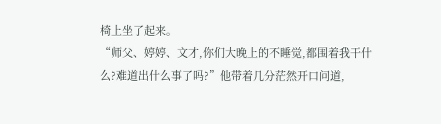椅上坐了起来。
“师父、婷婷、文才,你们大晚上的不睡觉,都围着我干什么?难道出什么事了吗?”他带着几分茫然开口问道,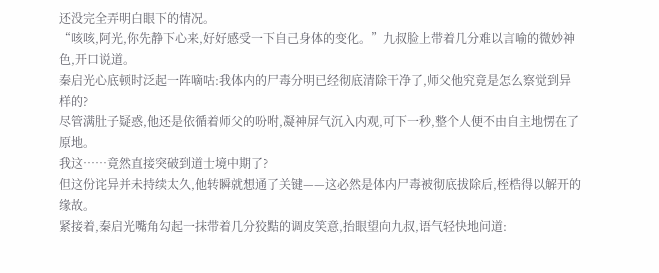还没完全弄明白眼下的情况。
“咳咳,阿光,你先静下心来,好好感受一下自己身体的变化。”九叔脸上带着几分难以言喻的微妙神色,开口说道。
秦启光心底顿时泛起一阵嘀咕:我体内的尸毒分明已经彻底清除干净了,师父他究竟是怎么察觉到异样的?
尽管满肚子疑惑,他还是依循着师父的吩咐,凝神屏气沉入内观,可下一秒,整个人便不由自主地愣在了原地。
我这……竟然直接突破到道士境中期了?
但这份诧异并未持续太久,他转瞬就想通了关键——这必然是体内尸毒被彻底拔除后,桎梏得以解开的缘故。
紧接着,秦启光嘴角勾起一抹带着几分狡黠的调皮笑意,抬眼望向九叔,语气轻快地问道: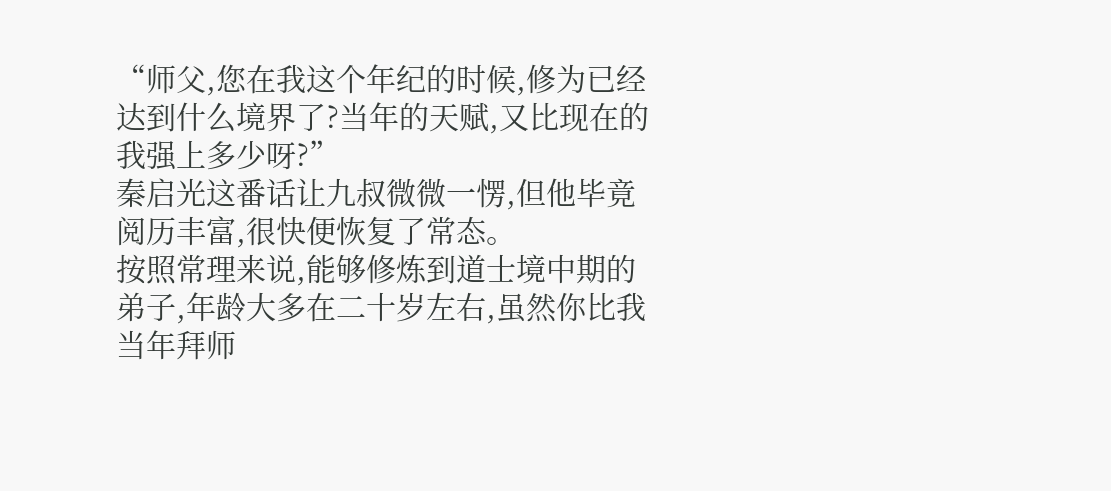“师父,您在我这个年纪的时候,修为已经达到什么境界了?当年的天赋,又比现在的我强上多少呀?”
秦启光这番话让九叔微微一愣,但他毕竟阅历丰富,很快便恢复了常态。
按照常理来说,能够修炼到道士境中期的弟子,年龄大多在二十岁左右,虽然你比我当年拜师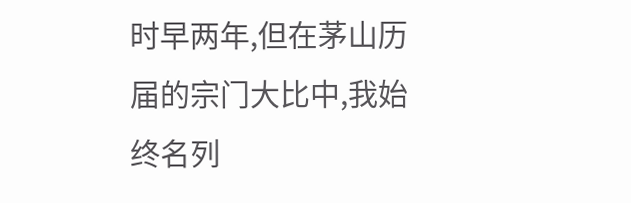时早两年,但在茅山历届的宗门大比中,我始终名列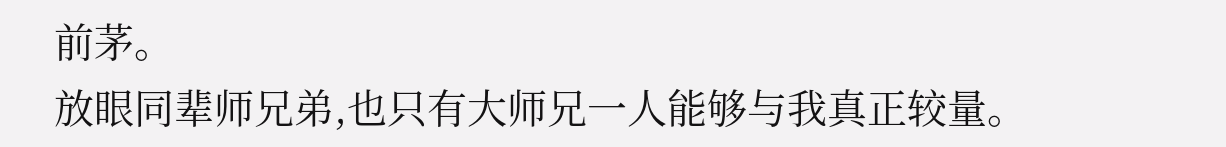前茅。
放眼同辈师兄弟,也只有大师兄一人能够与我真正较量。